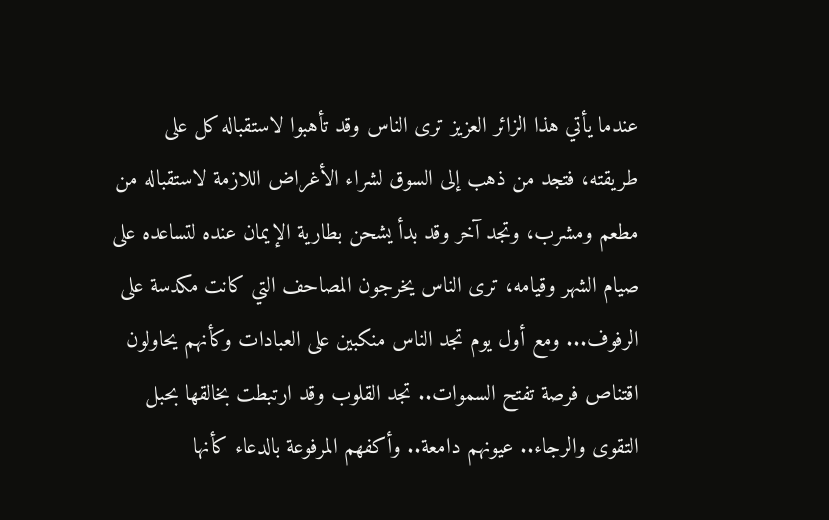عندما يأتي هذا الزائر العزيز ترى الناس وقد تأهبوا لاستقباله كل على طريقته، فتجد من ذهب إلى السوق لشراء الأغراض اللازمة لاستقباله من مطعم ومشرب، وتجد آخر وقد بدأ يشحن بطارية الإيمان عنده لتساعده على صيام الشهر وقيامه، ترى الناس يخرجون المصاحف التي كانت مكدسة على الرفوف... ومع أول يوم تجد الناس منكبين على العبادات وكأنهم يحاولون اقتناص فرصة تفتح السموات.. تجد القلوب وقد ارتبطت بخالقها بحبل التقوى والرجاء.. عيونهم دامعة.. وأكفهم المرفوعة بالدعاء كأنها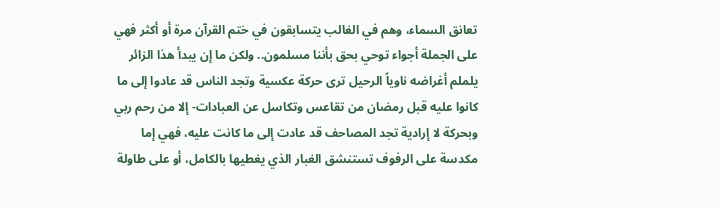تعانق السماء، وهم في الغالب يتسابقون في ختم القرآن مرة أو أكثر فهي على الجملة أجواء توحي بحق بأننا مسلمون.. ولكن ما إن يبدأ هذا الزائر يلملم أغراضه ناوياً الرحيل ترى حركة عكسية وتجد الناس قد عادوا إلى ما كانوا عليه قبل رمضان من تقاعس وتكاسل عن العبادات- إلا من رحم ربي وبحركة لا إرادية تجد المصاحف قد عادت إلى ما كانت عليه، فهي إما مكدسة على الرفوف تستنشق الغبار الذي يغطيها بالكامل، أو على طاولة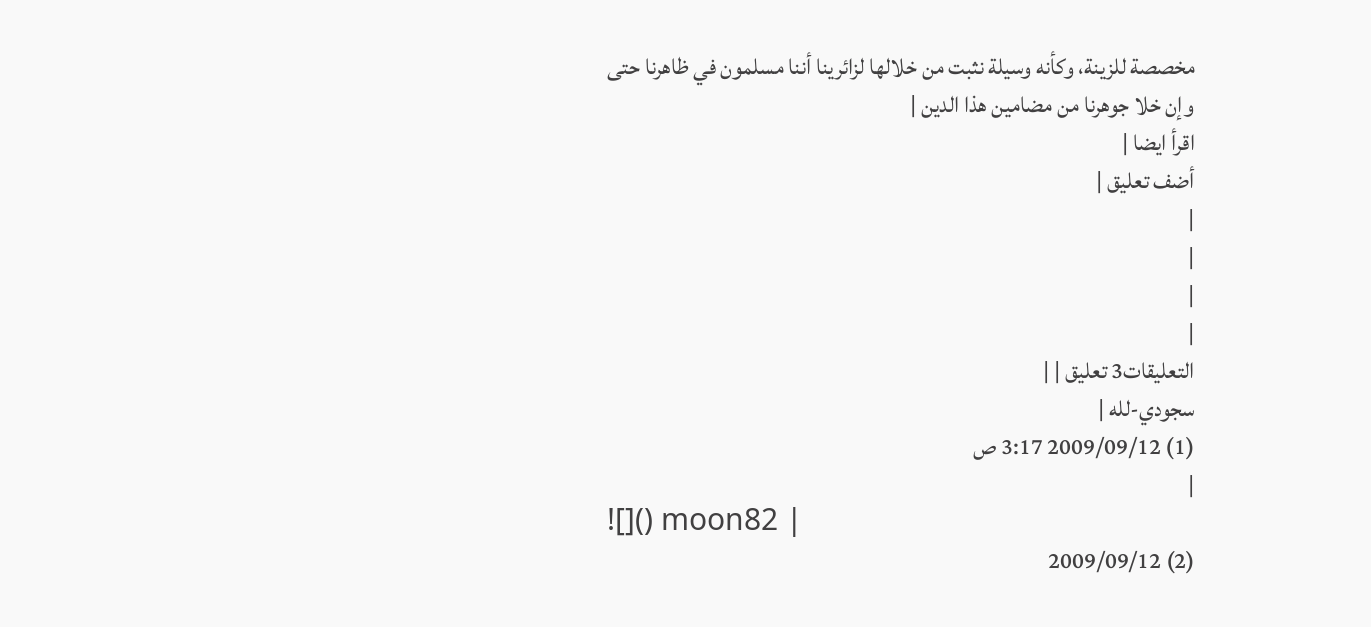مخصصة للزينة، وكأنه وسيلة نثبت من خلالها لزائرينا أننا مسلمون في ظاهرنا حتى وإن خلا جوهرنا من مضامين هذا الدين |
اقرأ ايضا |
أضف تعليق |
|
|
|
|
التعليقات3 تعليق | |
سجودي-لله |
(1) 2009/09/12 3:17 ص
|
![]() moon82 |
(2) 2009/09/12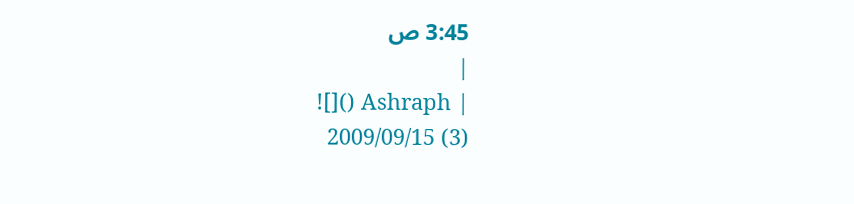3:45 ص
|
![]() Ashraph |
(3) 2009/09/15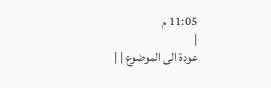11:05 م
|
عودة الى الموضوع | |